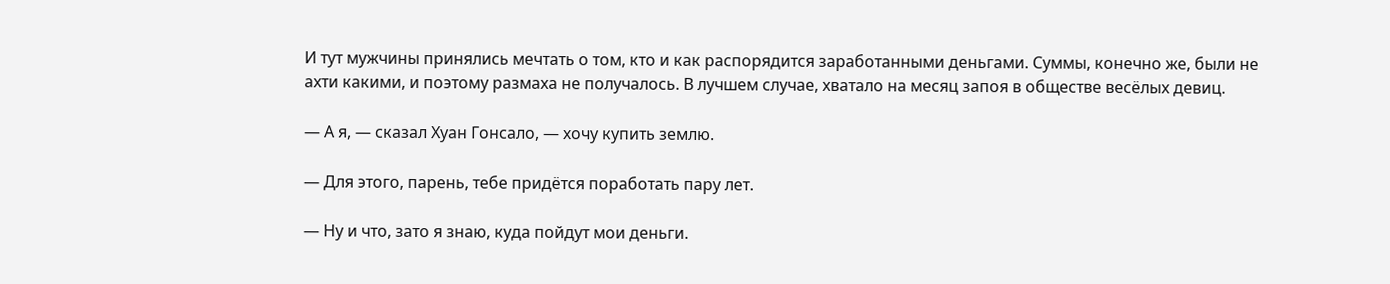И тут мужчины принялись мечтать о том, кто и как распорядится заработанными деньгами. Суммы, конечно же, были не ахти какими, и поэтому размаха не получалось. В лучшем случае, хватало на месяц запоя в обществе весёлых девиц.

— А я, — сказал Хуан Гонсало, — хочу купить землю.

— Для этого, парень, тебе придётся поработать пару лет.

— Ну и что, зато я знаю, куда пойдут мои деньги.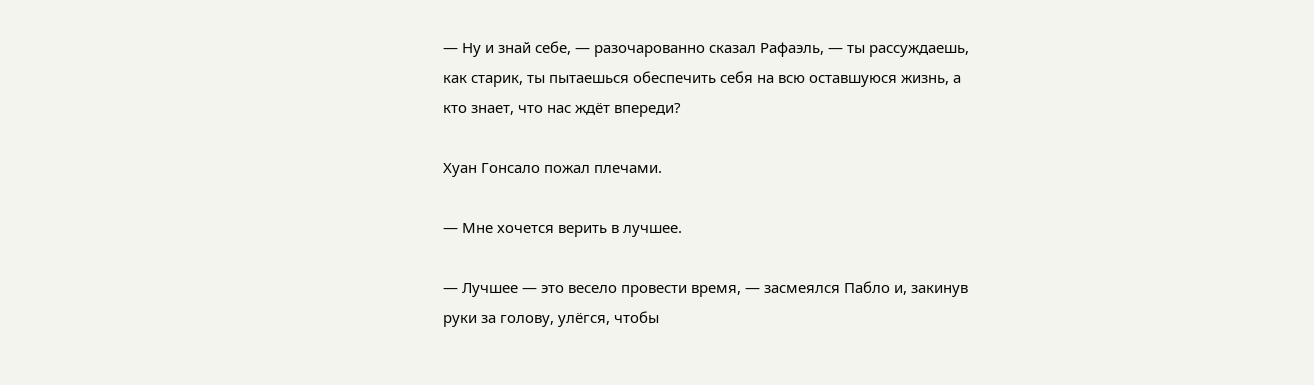— Ну и знай себе, — разочарованно сказал Рафаэль, — ты рассуждаешь, как старик, ты пытаешься обеспечить себя на всю оставшуюся жизнь, а кто знает, что нас ждёт впереди?

Хуан Гонсало пожал плечами.

— Мне хочется верить в лучшее.

— Лучшее — это весело провести время, — засмеялся Пабло и, закинув руки за голову, улёгся, чтобы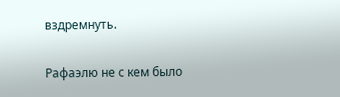вздремнуть.

Рафаэлю не с кем было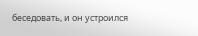беседовать, и он устроился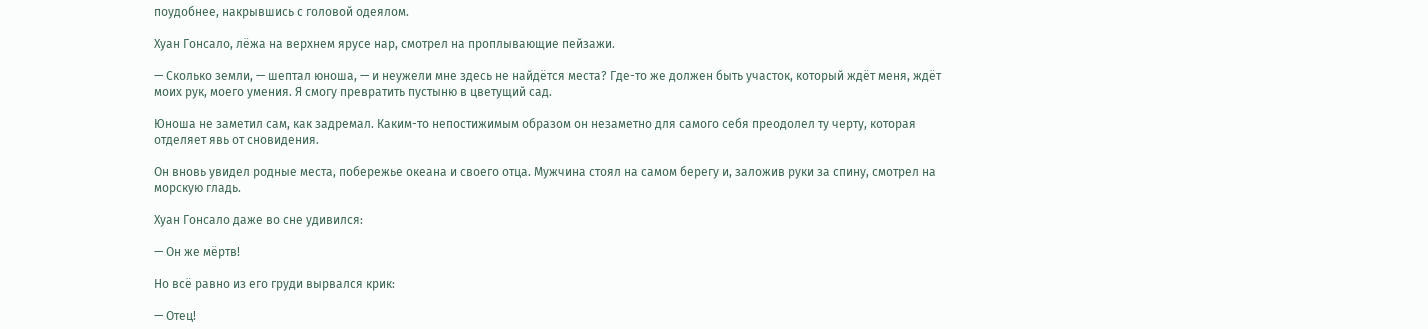поудобнее, накрывшись с головой одеялом.

Хуан Гонсало, лёжа на верхнем ярусе нар, смотрел на проплывающие пейзажи.

— Сколько земли, — шептал юноша, — и неужели мне здесь не найдётся места? Где-то же должен быть участок, который ждёт меня, ждёт моих рук, моего умения. Я смогу превратить пустыню в цветущий сад.

Юноша не заметил сам, как задремал. Каким-то непостижимым образом он незаметно для самого себя преодолел ту черту, которая отделяет явь от сновидения.

Он вновь увидел родные места, побережье океана и своего отца. Мужчина стоял на самом берегу и, заложив руки за спину, смотрел на морскую гладь.

Хуан Гонсало даже во сне удивился:

— Он же мёртв!

Но всё равно из его груди вырвался крик:

— Отец!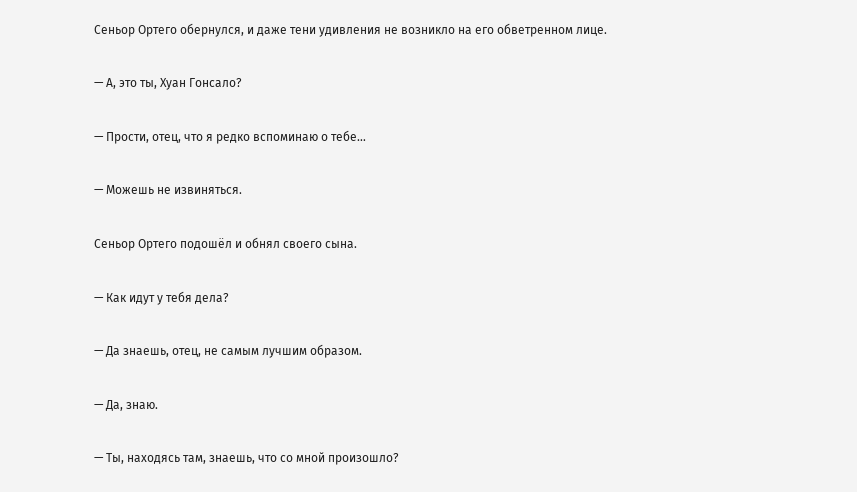Сеньор Ортего обернулся, и даже тени удивления не возникло на его обветренном лице.

— А, это ты, Хуан Гонсало?

— Прости, отец, что я редко вспоминаю о тебе…

— Можешь не извиняться.

Сеньор Ортего подошёл и обнял своего сына.

— Как идут у тебя дела?

— Да знаешь, отец, не самым лучшим образом.

— Да, знаю.

— Ты, находясь там, знаешь, что со мной произошло?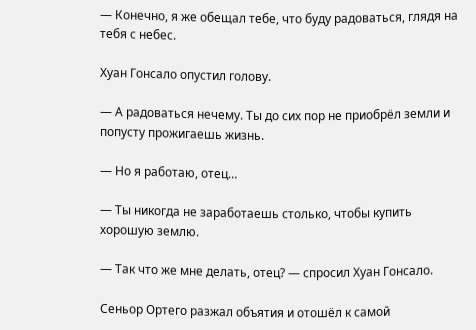— Конечно, я же обещал тебе, что буду радоваться, глядя на тебя с небес.

Хуан Гонсало опустил голову.

— А радоваться нечему. Ты до сих пор не приобрёл земли и попусту прожигаешь жизнь.

— Но я работаю, отец…

— Ты никогда не заработаешь столько, чтобы купить хорошую землю.

— Так что же мне делать, отец? — спросил Хуан Гонсало.

Сеньор Ортего разжал объятия и отошёл к самой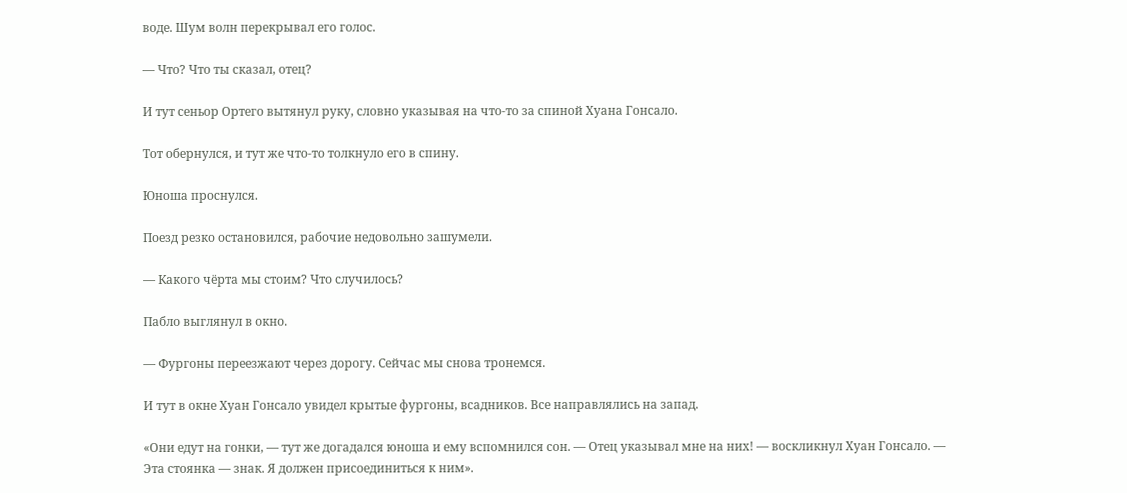воде. Шум волн перекрывал его голос.

— Что? Что ты сказал, отец?

И тут сеньор Ортего вытянул руку, словно указывая на что-то за спиной Хуана Гонсало.

Тот обернулся, и тут же что-то толкнуло его в спину.

Юноша проснулся.

Поезд резко остановился, рабочие недовольно зашумели.

— Какого чёрта мы стоим? Что случилось?

Пабло выглянул в окно.

— Фургоны переезжают через дорогу. Сейчас мы снова тронемся.

И тут в окне Хуан Гонсало увидел крытые фургоны, всадников. Все направлялись на запад.

«Они едут на гонки, — тут же догадался юноша и ему вспомнился сон. — Отец указывал мне на них! — воскликнул Хуан Гонсало. — Эта стоянка — знак. Я должен присоединиться к ним».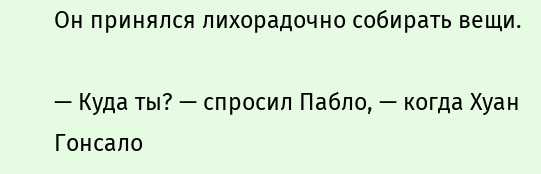Он принялся лихорадочно собирать вещи.

— Куда ты? — спросил Пабло, — когда Хуан Гонсало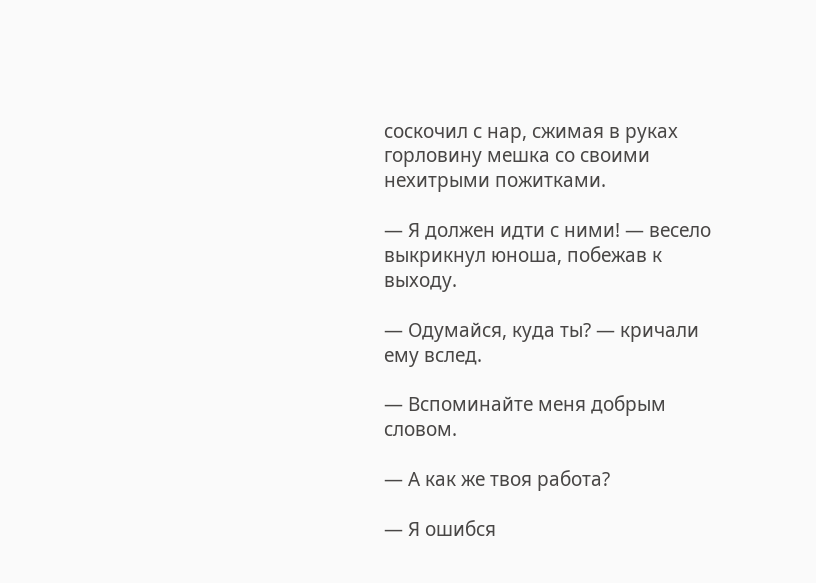соскочил с нар, сжимая в руках горловину мешка со своими нехитрыми пожитками.

— Я должен идти с ними! — весело выкрикнул юноша, побежав к выходу.

— Одумайся, куда ты? — кричали ему вслед.

— Вспоминайте меня добрым словом.

— А как же твоя работа?

— Я ошибся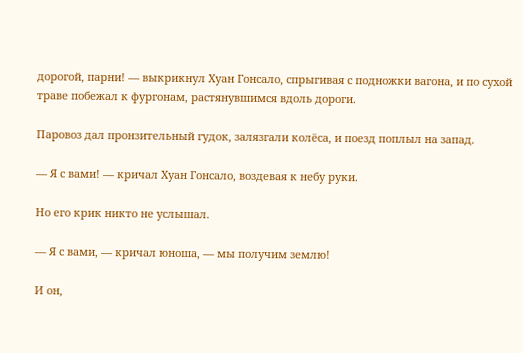дорогой, парни! — выкрикнул Хуан Гонсало, спрыгивая с подножки вагона, и по сухой траве побежал к фургонам, растянувшимся вдоль дороги.

Паровоз дал пронзительный гудок, залязгали колёса, и поезд поплыл на запад.

— Я с вами! — кричал Хуан Гонсало, воздевая к небу руки.

Но его крик никто не услышал.

— Я с вами, — кричал юноша, — мы получим землю!

И он,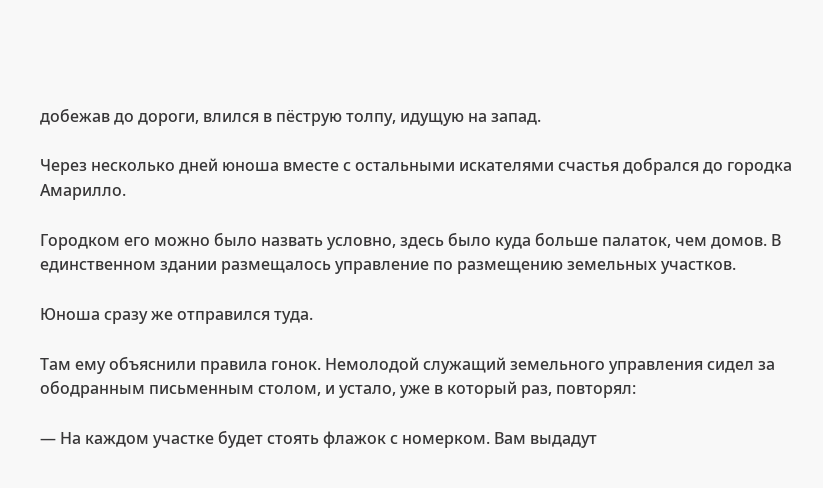добежав до дороги, влился в пёструю толпу, идущую на запад.

Через несколько дней юноша вместе с остальными искателями счастья добрался до городка Амарилло.

Городком его можно было назвать условно, здесь было куда больше палаток, чем домов. В единственном здании размещалось управление по размещению земельных участков.

Юноша сразу же отправился туда.

Там ему объяснили правила гонок. Немолодой служащий земельного управления сидел за ободранным письменным столом, и устало, уже в который раз, повторял:

— На каждом участке будет стоять флажок с номерком. Вам выдадут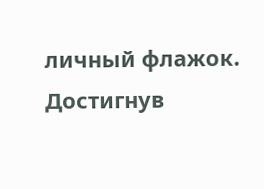личный флажок. Достигнув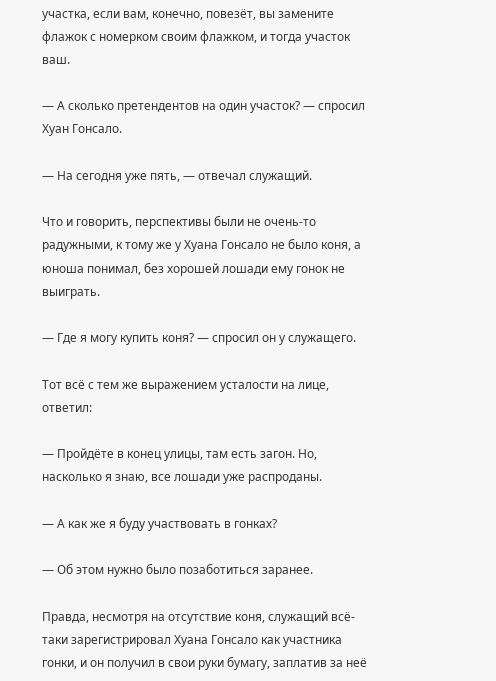участка, если вам, конечно, повезёт, вы замените флажок с номерком своим флажком, и тогда участок ваш.

— А сколько претендентов на один участок? — спросил Хуан Гонсало.

— На сегодня уже пять, — отвечал служащий.

Что и говорить, перспективы были не очень-то радужными, к тому же у Хуана Гонсало не было коня, а юноша понимал, без хорошей лошади ему гонок не выиграть.

— Где я могу купить коня? — спросил он у служащего.

Тот всё с тем же выражением усталости на лице, ответил:

— Пройдёте в конец улицы, там есть загон. Но, насколько я знаю, все лошади уже распроданы.

— А как же я буду участвовать в гонках?

— Об этом нужно было позаботиться заранее.

Правда, несмотря на отсутствие коня, служащий всё-таки зарегистрировал Хуана Гонсало как участника гонки, и он получил в свои руки бумагу, заплатив за неё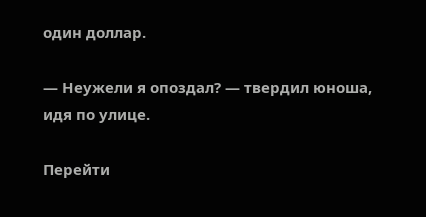один доллар.

— Неужели я опоздал? — твердил юноша, идя по улице.

Перейти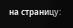на страницу: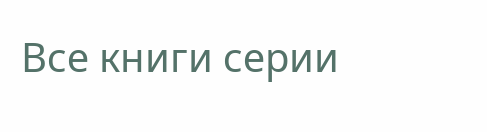Все книги серии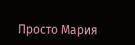Просто Мария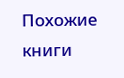Похожие книги